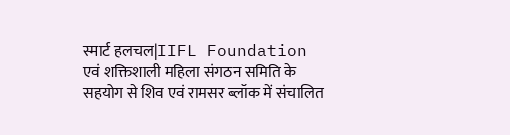स्मार्ट हलचल|IIFL Foundation एवं शक्तिशाली महिला संगठन समिति के सहयोग से शिव एवं रामसर ब्लॉक में संचालित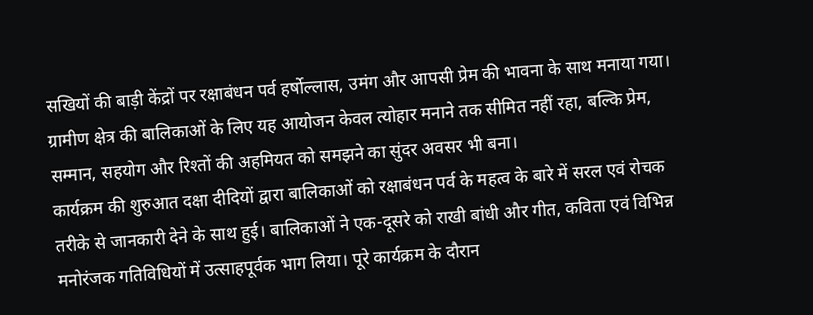सखियों की बाड़ी केंद्रों पर रक्षाबंधन पर्व हर्षोल्लास, उमंग और आपसी प्रेम की भावना के साथ मनाया गया। ग्रामीण क्षेत्र की बालिकाओं के लिए यह आयोजन केवल त्योहार मनाने तक सीमित नहीं रहा, बल्कि प्रेम, सम्मान, सहयोग और रिश्तों की अहमियत को समझने का सुंदर अवसर भी बना।
कार्यक्रम की शुरुआत दक्षा दीदियों द्वारा बालिकाओं को रक्षाबंधन पर्व के महत्व के बारे में सरल एवं रोचक तरीके से जानकारी देने के साथ हुई। बालिकाओं ने एक-दूसरे को राखी बांधी और गीत, कविता एवं विभिन्न मनोरंजक गतिविधियों में उत्साहपूर्वक भाग लिया। पूरे कार्यक्रम के दौरान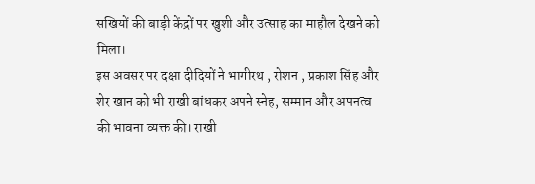सखियों की बाड़ी केंद्रों पर खुशी और उत्साह का माहौल देखने को मिला।
इस अवसर पर दक्षा दीदियों ने भागीरथ , रोशन , प्रकाश सिंह और शेर खान को भी राखी बांधकर अपने स्नेह, सम्मान और अपनत्व की भावना व्यक्त की। राखी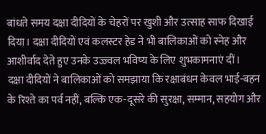बांधते समय दक्षा दीदियों के चेहरों पर खुशी और उत्साह साफ दिखाई दिया। दक्षा दीदियों एवं कलस्टर हेड ने भी बालिकाओं को स्नेह और आशीर्वाद देते हुए उनके उज्ज्वल भविष्य के लिए शुभकामनाएं दीं।
दक्षा दीदियों ने बालिकाओं को समझाया कि रक्षाबंधन केवल भाई-बहन के रिश्ते का पर्व नहीं, बल्कि एक-दूसरे की सुरक्षा, सम्मान, सहयोग और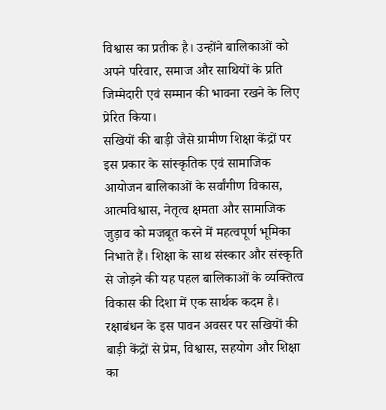विश्वास का प्रतीक है। उन्होंने बालिकाओं को अपने परिवार, समाज और साथियों के प्रति जिम्मेदारी एवं सम्मान की भावना रखने के लिए प्रेरित किया।
सखियों की बाड़ी जैसे ग्रामीण शिक्षा केंद्रों पर इस प्रकार के सांस्कृतिक एवं सामाजिक आयोजन बालिकाओं के सर्वांगीण विकास, आत्मविश्वास, नेतृत्व क्षमता और सामाजिक जुड़ाव को मजबूत करने में महत्वपूर्ण भूमिका निभाते हैं। शिक्षा के साथ संस्कार और संस्कृति से जोड़ने की यह पहल बालिकाओं के व्यक्तित्व विकास की दिशा में एक सार्थक कदम है।
रक्षाबंधन के इस पावन अवसर पर सखियों की बाड़ी केंद्रों से प्रेम, विश्वास, सहयोग और शिक्षा का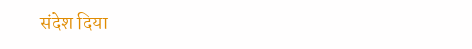संदेश दिया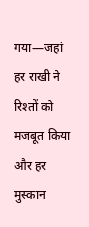गया—जहां हर राखी ने रिश्तों को मजबूत किया और हर मुस्कान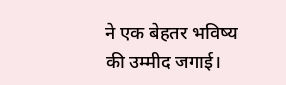ने एक बेहतर भविष्य की उम्मीद जगाई।